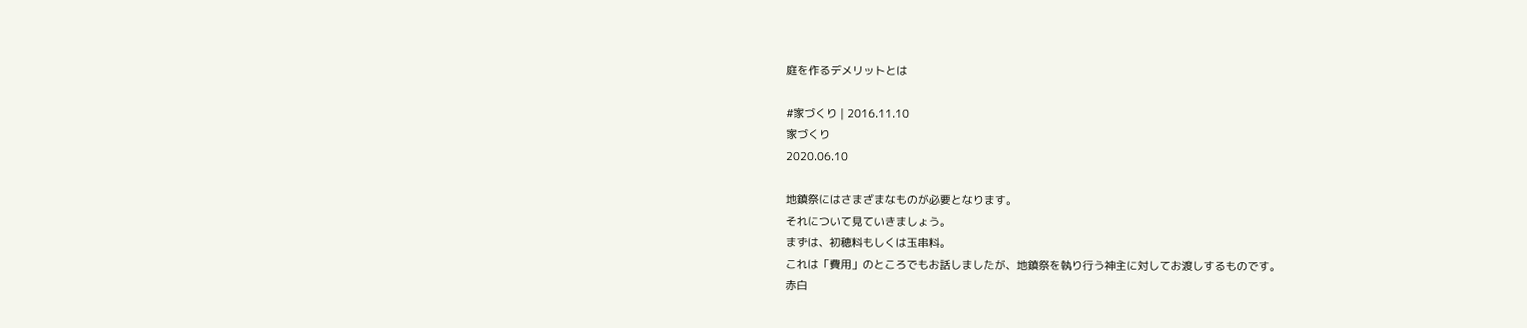庭を作るデメリットとは

#家づくり | 2016.11.10
家づくり
2020.06.10

地鎮祭にはさまざまなものが必要となります。
それについて見ていきましょう。
まずは、初穂料もしくは玉串料。
これは「費用」のところでもお話しましたが、地鎮祭を執り行う神主に対してお渡しするものです。
赤白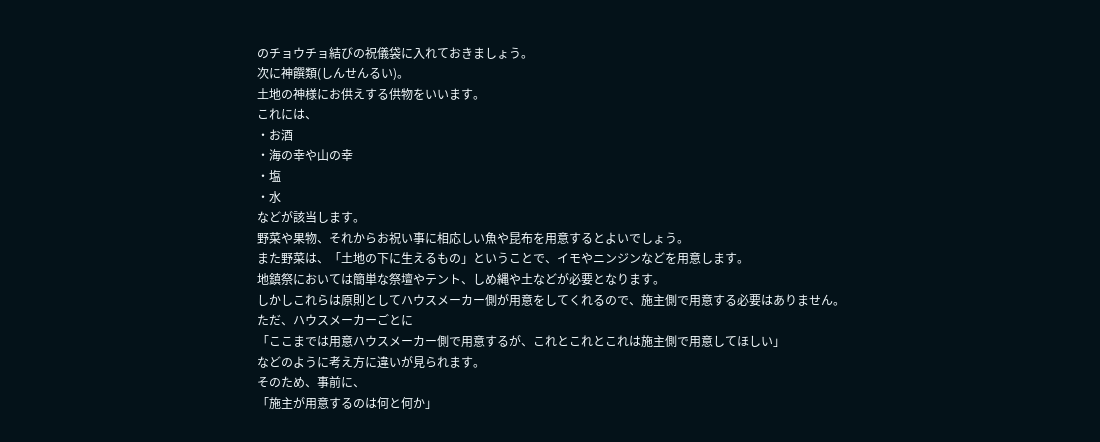のチョウチョ結びの祝儀袋に入れておきましょう。
次に神饌類(しんせんるい)。
土地の神様にお供えする供物をいいます。
これには、
・お酒
・海の幸や山の幸
・塩
・水
などが該当します。
野菜や果物、それからお祝い事に相応しい魚や昆布を用意するとよいでしょう。
また野菜は、「土地の下に生えるもの」ということで、イモやニンジンなどを用意します。
地鎮祭においては簡単な祭壇やテント、しめ縄や土などが必要となります。
しかしこれらは原則としてハウスメーカー側が用意をしてくれるので、施主側で用意する必要はありません。
ただ、ハウスメーカーごとに
「ここまでは用意ハウスメーカー側で用意するが、これとこれとこれは施主側で用意してほしい」
などのように考え方に違いが見られます。
そのため、事前に、
「施主が用意するのは何と何か」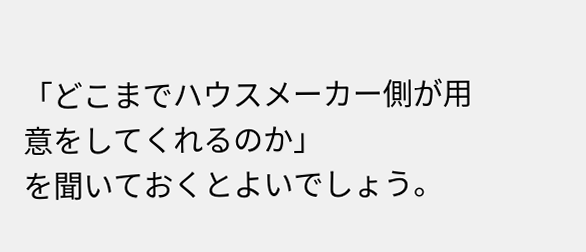「どこまでハウスメーカー側が用意をしてくれるのか」
を聞いておくとよいでしょう。